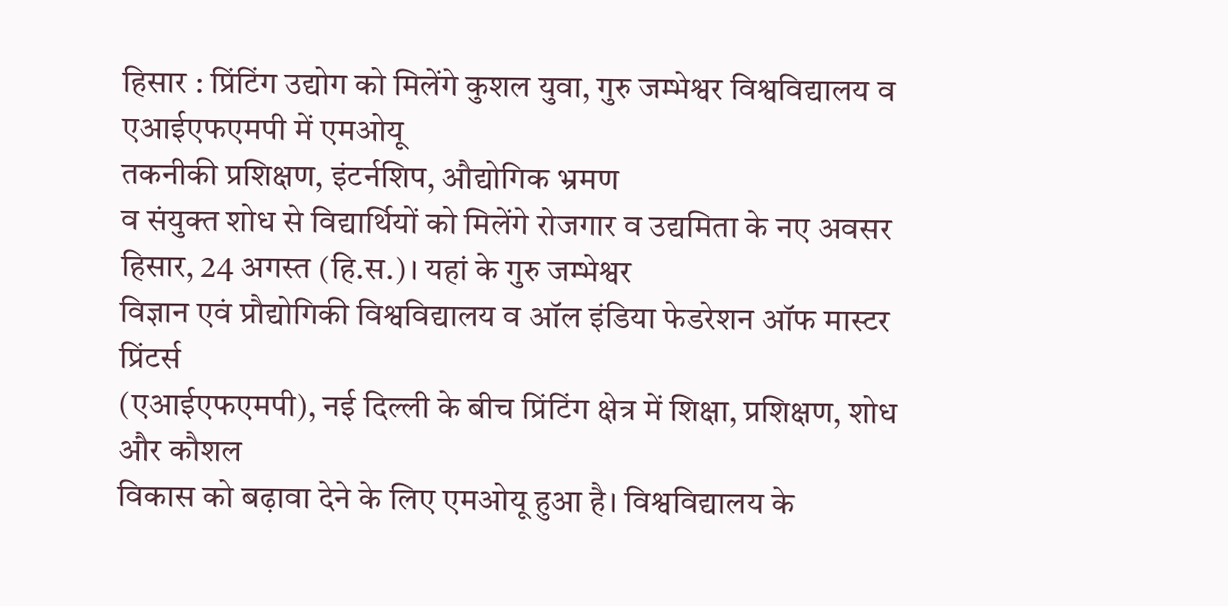हिसार : प्रिंटिंग उद्योग को मिलेंगे कुशल युवा, गुरु जम्भेश्वर विश्वविद्यालय व एआईएफएमपी में एमओयू
तकनीकी प्रशिक्षण, इंटर्नशिप, औद्योगिक भ्रमण
व संयुक्त शोध से विद्यार्थियों को मिलेंगे रोजगार व उद्यमिता के नए अवसर
हिसार, 24 अगस्त (हि.स.)। यहां के गुरु जम्भेश्वर
विज्ञान एवं प्रौद्योगिकी विश्वविद्यालय व ऑल इंडिया फेडरेशन ऑफ मास्टर प्रिंटर्स
(एआईएफएमपी), नई दिल्ली के बीच प्रिंटिंग क्षेत्र में शिक्षा, प्रशिक्षण, शोध और कौशल
विकास को बढ़ावा देने के लिए एमओयू हुआ है। विश्वविद्यालय के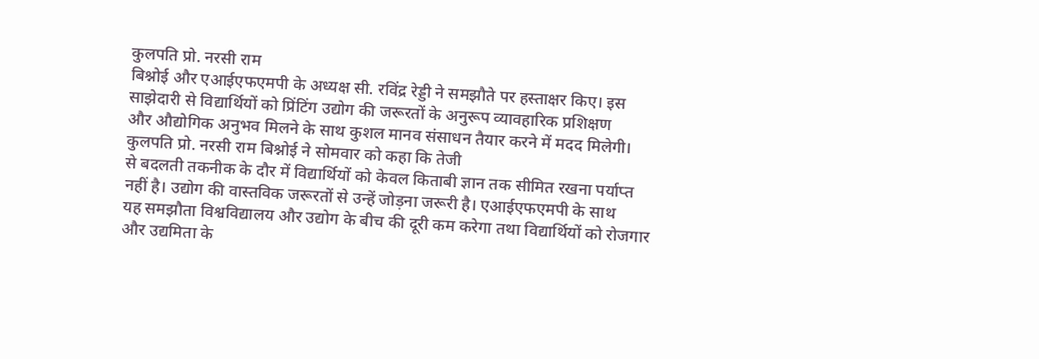कुलपति प्रो. नरसी राम
बिश्नोई और एआईएफएमपी के अध्यक्ष सी. रविंद्र रेड्डी ने समझौते पर हस्ताक्षर किए। इस
साझेदारी से विद्यार्थियों को प्रिंटिंग उद्योग की जरूरतों के अनुरूप व्यावहारिक प्रशिक्षण
और औद्योगिक अनुभव मिलने के साथ कुशल मानव संसाधन तैयार करने में मदद मिलेगी।
कुलपति प्रो. नरसी राम बिश्नोई ने सोमवार को कहा कि तेजी
से बदलती तकनीक के दौर में विद्यार्थियों को केवल किताबी ज्ञान तक सीमित रखना पर्याप्त
नहीं है। उद्योग की वास्तविक जरूरतों से उन्हें जोड़ना जरूरी है। एआईएफएमपी के साथ
यह समझौता विश्वविद्यालय और उद्योग के बीच की दूरी कम करेगा तथा विद्यार्थियों को रोजगार
और उद्यमिता के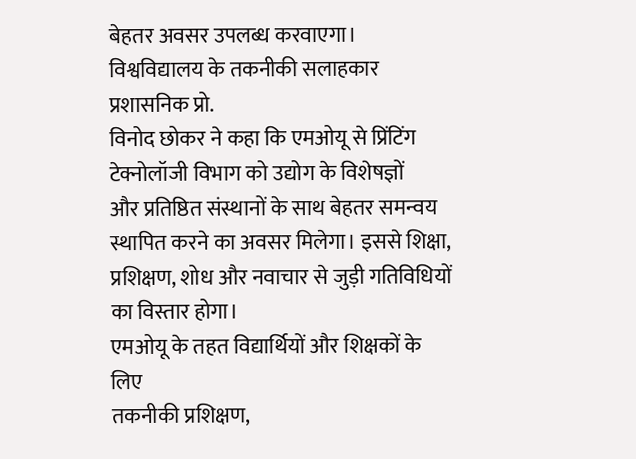बेहतर अवसर उपलब्ध करवाएगा।
विश्वविद्यालय के तकनीकी सलाहकार प्रशासनिक प्रो.
विनोद छोकर ने कहा कि एमओयू से प्रिंटिंग टेक्नोलॉजी विभाग को उद्योग के विशेषज्ञों
और प्रतिष्ठित संस्थानों के साथ बेहतर समन्वय स्थापित करने का अवसर मिलेगा। इससे शिक्षा,
प्रशिक्षण, शोध और नवाचार से जुड़ी गतिविधियों का विस्तार होगा।
एमओयू के तहत विद्यार्थियों और शिक्षकों के लिए
तकनीकी प्रशिक्षण,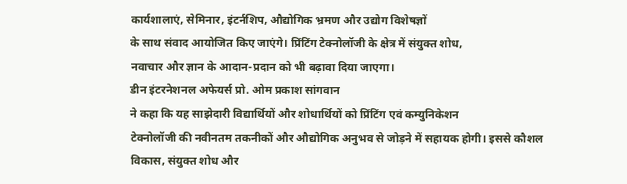कार्यशालाएं, सेमिनार, इंटर्नशिप, औद्योगिक भ्रमण और उद्योग विशेषज्ञों
के साथ संवाद आयोजित किए जाएंगे। प्रिंटिंग टेक्नोलॉजी के क्षेत्र में संयुक्त शोध,
नवाचार और ज्ञान के आदान-प्रदान को भी बढ़ावा दिया जाएगा।
डीन इंटरनेशनल अफेयर्स प्रो. ओम प्रकाश सांगवान
ने कहा कि यह साझेदारी विद्यार्थियों और शोधार्थियों को प्रिंटिंग एवं कम्युनिकेशन
टेक्नोलॉजी की नवीनतम तकनीकों और औद्योगिक अनुभव से जोड़ने में सहायक होगी। इससे कौशल
विकास, संयुक्त शोध और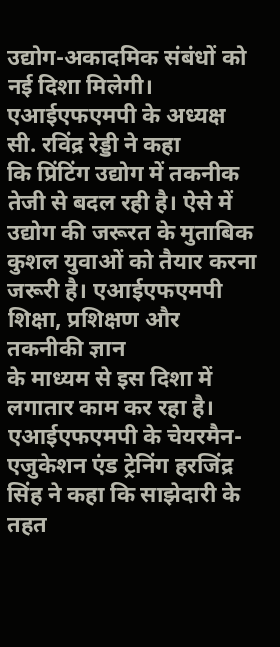उद्योग-अकादमिक संबंधों को नई दिशा मिलेगी।
एआईएफएमपी के अध्यक्ष सी. रविंद्र रेड्डी ने कहा
कि प्रिंटिंग उद्योग में तकनीक तेजी से बदल रही है। ऐसे में उद्योग की जरूरत के मुताबिक
कुशल युवाओं को तैयार करना जरूरी है। एआईएफएमपी शिक्षा, प्रशिक्षण और तकनीकी ज्ञान
के माध्यम से इस दिशा में लगातार काम कर रहा है।
एआईएफएमपी के चेयरमैन-एजुकेशन एंड ट्रेनिंग हरजिंद्र
सिंह ने कहा कि साझेदारी के तहत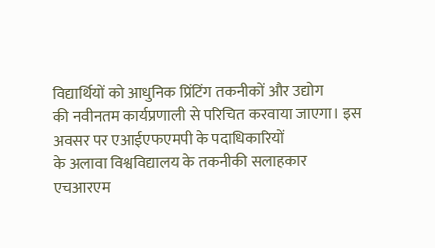विद्यार्थियों को आधुनिक प्रिंटिंग तकनीकों और उद्योग
की नवीनतम कार्यप्रणाली से परिचित करवाया जाएगा। इस अवसर पर एआईएफएमपी के पदाधिकारियों
के अलावा विश्वविद्यालय के तकनीकी सलाहकार एचआरएम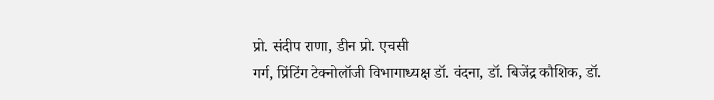प्रो. संदीप राणा, डीन प्रो. एचसी
गर्ग, प्रिंटिंग टेक्नोलॉजी विभागाध्यक्ष डॉ. वंदना, डॉ. बिजेंद्र कौशिक, डॉ.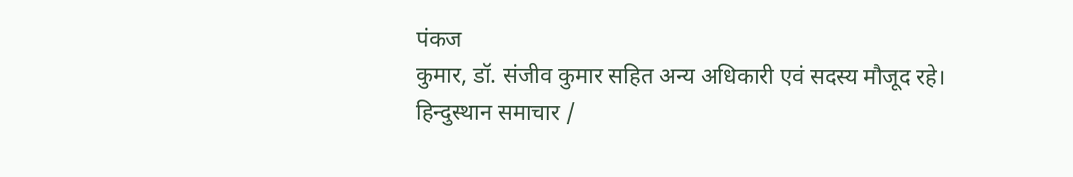पंकज
कुमार, डॉ. संजीव कुमार सहित अन्य अधिकारी एवं सदस्य मौजूद रहे।
हिन्दुस्थान समाचार /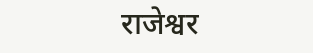राजेश्वर